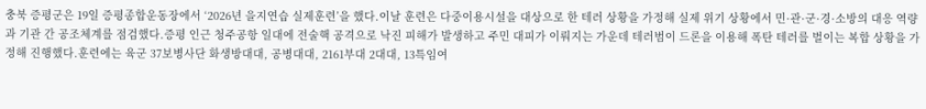충북 증평군은 19일 증평종합운동장에서 ‘2026년 을지연습 실제훈련’을 했다.이날 훈련은 다중이용시설을 대상으로 한 테러 상황을 가정해 실제 위기 상황에서 민·관·군·경·소방의 대응 역량과 기관 간 공조체계를 점검했다.증평 인근 청주공항 일대에 전술핵 공격으로 낙진 피해가 발생하고 주민 대피가 이뤄지는 가운데 테러범이 드론을 이용해 폭탄 테러를 벌이는 복합 상황을 가정해 진행했다.훈련에는 육군 37보병사단 화생방대대, 공병대대, 2161부대 2대대, 13특임여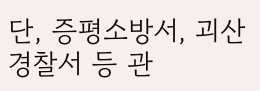단, 증평소방서, 괴산경찰서 등 관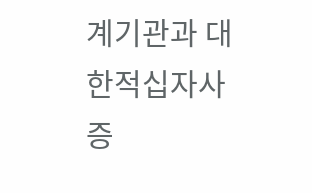계기관과 대한적십자사 증